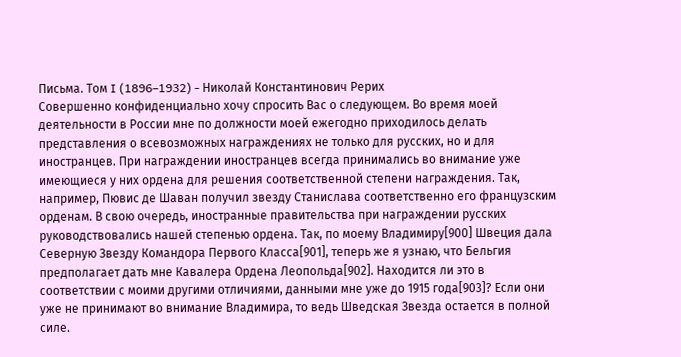Письма. Том I (1896–1932) - Николай Константинович Рерих
Совершенно конфиденциально хочу спросить Вас о следующем. Во время моей деятельности в России мне по должности моей ежегодно приходилось делать представления о всевозможных награждениях не только для русских, но и для иностранцев. При награждении иностранцев всегда принимались во внимание уже имеющиеся у них ордена для решения соответственной степени награждения. Так, например, Пювис де Шаван получил звезду Станислава соответственно его французским орденам. В свою очередь, иностранные правительства при награждении русских руководствовались нашей степенью ордена. Так, по моему Владимиру[900] Швеция дала Северную Звезду Командора Первого Класса[901], теперь же я узнаю, что Бельгия предполагает дать мне Кавалера Ордена Леопольда[902]. Находится ли это в соответствии с моими другими отличиями, данными мне уже до 1915 года[903]? Если они уже не принимают во внимание Владимира, то ведь Шведская Звезда остается в полной силе.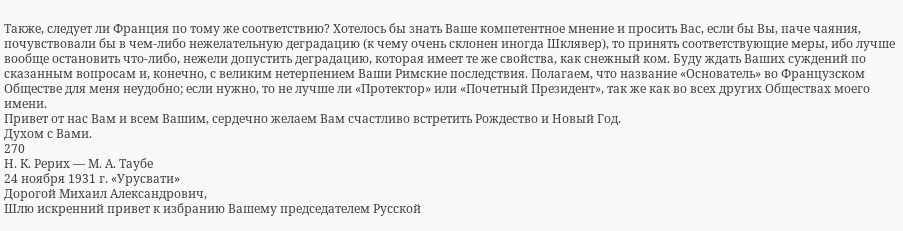Также, следует ли Франция по тому же соответствию? Хотелось бы знать Ваше компетентное мнение и просить Вас, если бы Вы, паче чаяния, почувствовали бы в чем-либо нежелательную деградацию (к чему очень склонен иногда Шклявер), то принять соответствующие меры, ибо лучше вообще остановить что-либо, нежели допустить деградацию, которая имеет те же свойства, как снежный ком. Буду ждать Ваших суждений по сказанным вопросам и, конечно, с великим нетерпением Ваши Римские последствия. Полагаем, что название «Основатель» во Французском Обществе для меня неудобно; если нужно, то не лучше ли «Протектор» или «Почетный Президент», так же как во всех других Обществах моего имени.
Привет от нас Вам и всем Вашим, сердечно желаем Вам счастливо встретить Рождество и Новый Год.
Духом с Вами.
270
Н. К. Рерих — М. А. Таубе
24 ноября 1931 г. «Урусвати»
Дорогой Михаил Александрович,
Шлю искренний привет к избранию Вашему председателем Русской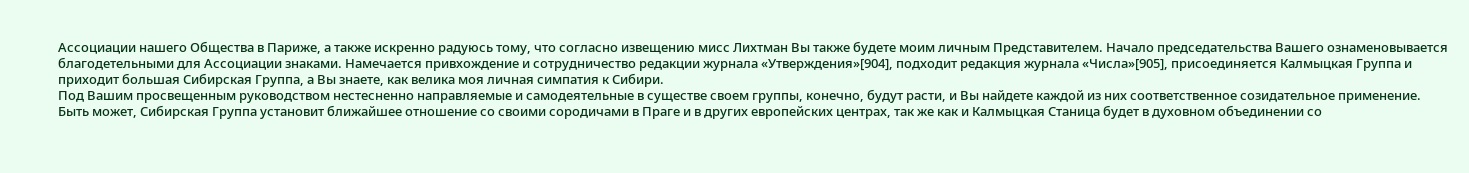Ассоциации нашего Общества в Париже, а также искренно радуюсь тому, что согласно извещению мисс Лихтман Вы также будете моим личным Представителем. Начало председательства Вашего ознаменовывается благодетельными для Ассоциации знаками. Намечается привхождение и сотрудничество редакции журнала «Утверждения»[904], подходит редакция журнала «Числа»[905], присоединяется Калмыцкая Группа и приходит большая Сибирская Группа, а Вы знаете, как велика моя личная симпатия к Сибири.
Под Вашим просвещенным руководством нестесненно направляемые и самодеятельные в существе своем группы, конечно, будут расти, и Вы найдете каждой из них соответственное созидательное применение. Быть может, Сибирская Группа установит ближайшее отношение со своими сородичами в Праге и в других европейских центрах, так же как и Калмыцкая Станица будет в духовном объединении со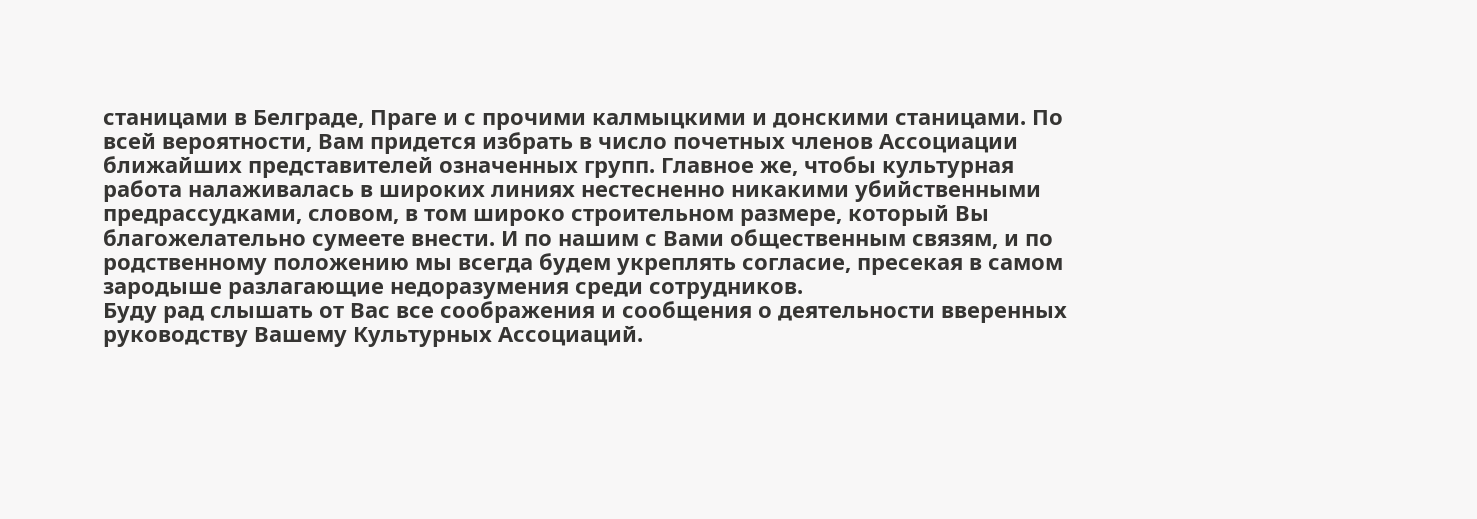станицами в Белграде, Праге и с прочими калмыцкими и донскими станицами. По всей вероятности, Вам придется избрать в число почетных членов Ассоциации ближайших представителей означенных групп. Главное же, чтобы культурная работа налаживалась в широких линиях нестесненно никакими убийственными предрассудками, словом, в том широко строительном размере, который Вы благожелательно сумеете внести. И по нашим с Вами общественным связям, и по родственному положению мы всегда будем укреплять согласие, пресекая в самом зародыше разлагающие недоразумения среди сотрудников.
Буду рад слышать от Вас все соображения и сообщения о деятельности вверенных руководству Вашему Культурных Ассоциаций.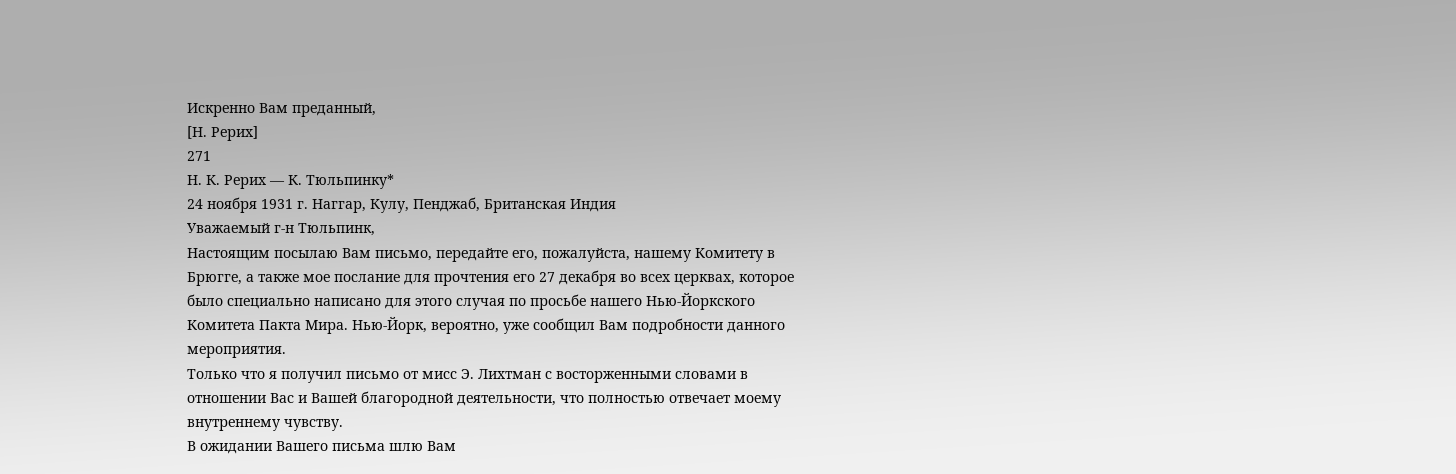Искренно Вам преданный,
[Н. Рерих]
271
Н. К. Рерих — К. Тюльпинку*
24 ноября 1931 г. Наггар, Кулу, Пенджаб, Британская Индия
Уважаемый г-н Тюльпинк,
Настоящим посылаю Вам письмо, передайте его, пожалуйста, нашему Комитету в Брюгге, а также мое послание для прочтения его 27 декабря во всех церквах, которое было специально написано для этого случая по просьбе нашего Нью-Йоркского Комитета Пакта Мира. Нью-Йорк, вероятно, уже сообщил Вам подробности данного мероприятия.
Только что я получил письмо от мисс Э. Лихтман с восторженными словами в отношении Вас и Вашей благородной деятельности, что полностью отвечает моему внутреннему чувству.
В ожидании Вашего письма шлю Вам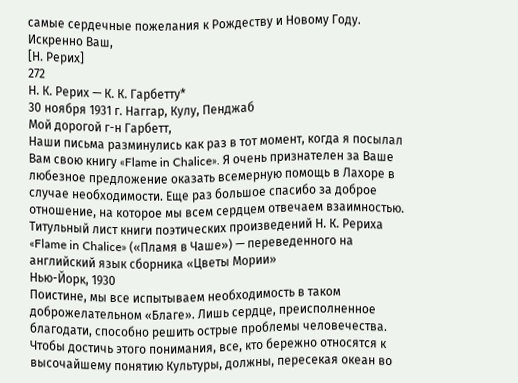самые сердечные пожелания к Рождеству и Новому Году.
Искренно Ваш,
[Н. Рерих]
272
Н. К. Рерих — К. К. Гарбетту*
30 ноября 1931 г. Наггар, Кулу, Пенджаб
Мой дорогой г-н Гарбетт,
Наши письма разминулись как раз в тот момент, когда я посылал Вам свою книгу «Flame in Chalice». Я очень признателен за Ваше любезное предложение оказать всемерную помощь в Лахоре в случае необходимости. Еще раз большое спасибо за доброе отношение, на которое мы всем сердцем отвечаем взаимностью.
Титульный лист книги поэтических произведений Н. К. Рериха «Flame in Chalice» («Пламя в Чаше») — переведенного на английский язык сборника «Цветы Мории»
Нью-Йорк, 1930
Поистине, мы все испытываем необходимость в таком доброжелательном «Благе». Лишь сердце, преисполненное благодати, способно решить острые проблемы человечества. Чтобы достичь этого понимания, все, кто бережно относятся к высочайшему понятию Культуры, должны, пересекая океан во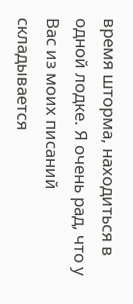время шторма, находиться в одной лодке. Я очень рад, что у Вас из моих писаний складывается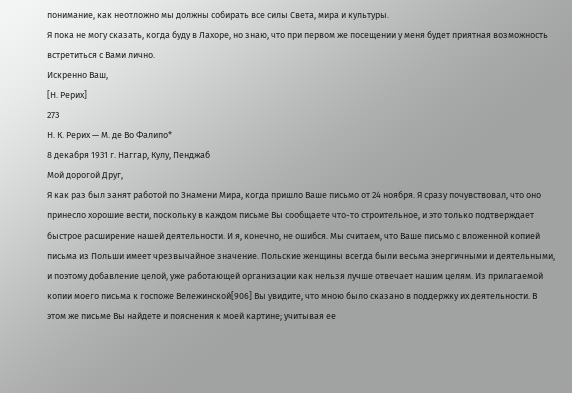понимание, как неотложно мы должны собирать все силы Света, мира и культуры.
Я пока не могу сказать, когда буду в Лахоре, но знаю, что при первом же посещении у меня будет приятная возможность встретиться с Вами лично.
Искренно Ваш,
[Н. Рерих]
273
Н. К. Рерих — М. де Во Фалипо*
8 декабря 1931 г. Наггар, Кулу, Пенджаб
Мой дорогой Друг,
Я как раз был занят работой по Знамени Мира, когда пришло Ваше письмо от 24 ноября. Я сразу почувствовал, что оно принесло хорошие вести, поскольку в каждом письме Вы сообщаете что-то строительное, и это только подтверждает быстрое расширение нашей деятельности. И я, конечно, не ошибся. Мы считаем, что Ваше письмо с вложенной копией письма из Польши имеет чрезвычайное значение. Польские женщины всегда были весьма энергичными и деятельными, и поэтому добавление целой, уже работающей организации как нельзя лучше отвечает нашим целям. Из прилагаемой копии моего письма к госпоже Вележинской[906] Вы увидите, что мною было сказано в поддержку их деятельности. В этом же письме Вы найдете и пояснения к моей картине; учитывая ее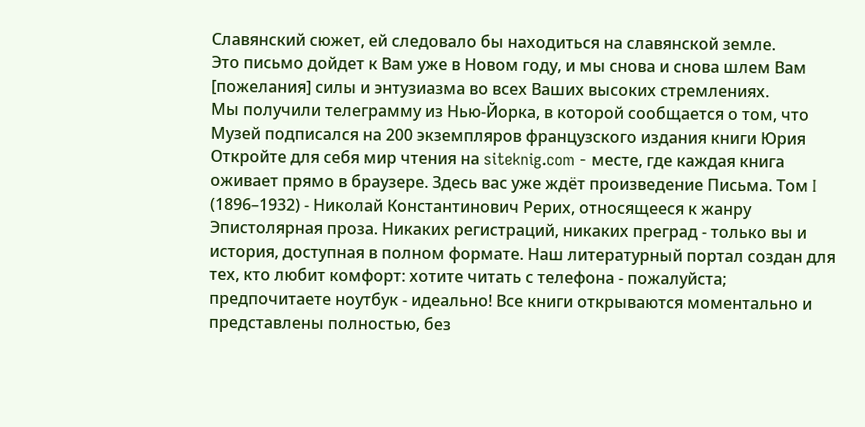Славянский сюжет, ей следовало бы находиться на славянской земле.
Это письмо дойдет к Вам уже в Новом году, и мы снова и снова шлем Вам [пожелания] силы и энтузиазма во всех Ваших высоких стремлениях.
Мы получили телеграмму из Нью-Йорка, в которой сообщается о том, что Музей подписался на 200 экземпляров французского издания книги Юрия
Откройте для себя мир чтения на siteknig.com - месте, где каждая книга оживает прямо в браузере. Здесь вас уже ждёт произведение Письма. Том I (1896–1932) - Николай Константинович Рерих, относящееся к жанру Эпистолярная проза. Никаких регистраций, никаких преград - только вы и история, доступная в полном формате. Наш литературный портал создан для тех, кто любит комфорт: хотите читать с телефона - пожалуйста; предпочитаете ноутбук - идеально! Все книги открываются моментально и представлены полностью, без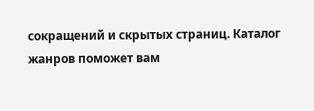сокращений и скрытых страниц. Каталог жанров поможет вам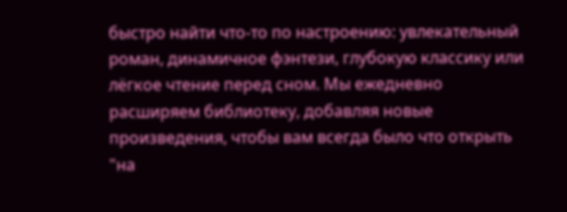быстро найти что-то по настроению: увлекательный роман, динамичное фэнтези, глубокую классику или лёгкое чтение перед сном. Мы ежедневно расширяем библиотеку, добавляя новые произведения, чтобы вам всегда было что открыть "на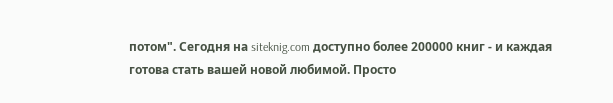потом". Сегодня на siteknig.com доступно более 200000 книг - и каждая готова стать вашей новой любимой. Просто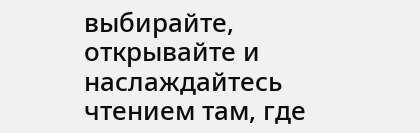выбирайте, открывайте и наслаждайтесь чтением там, где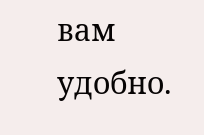вам удобно.